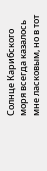Солнце Карибского моря всегда казалось мне ласковым, но в тот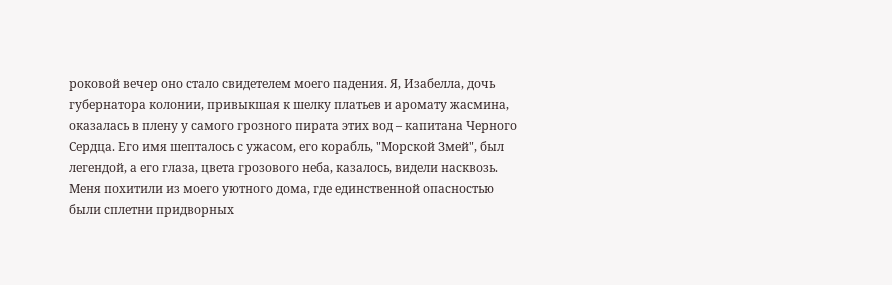роковой вечер оно стало свидетелем моего падения. Я, Изабелла, дочь губернатора колонии, привыкшая к шелку платьев и аромату жасмина, оказалась в плену у самого грозного пирата этих вод – капитана Черного Сердца. Его имя шепталось с ужасом, его корабль, "Морской Змей", был легендой, а его глаза, цвета грозового неба, казалось, видели насквозь.
Меня похитили из моего уютного дома, где единственной опасностью были сплетни придворных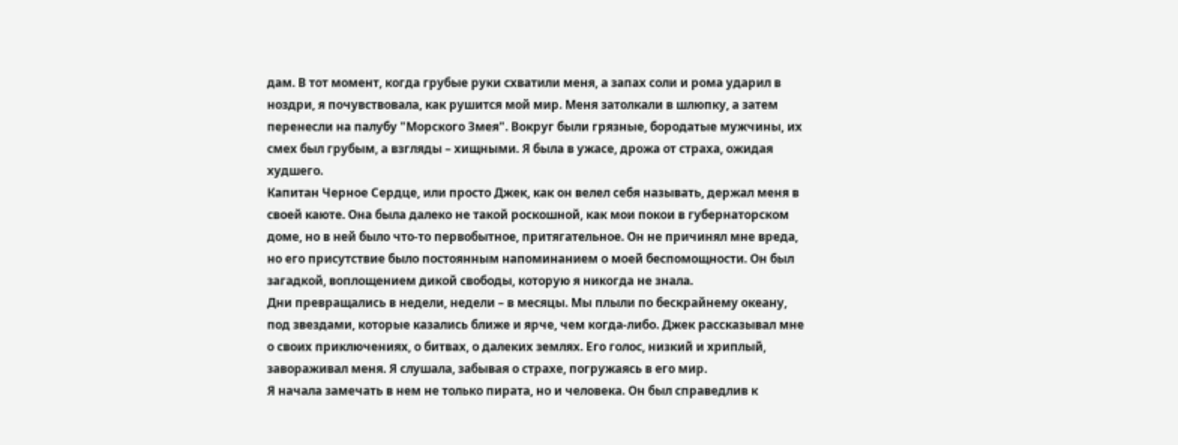дам. В тот момент, когда грубые руки схватили меня, а запах соли и рома ударил в ноздри, я почувствовала, как рушится мой мир. Меня затолкали в шлюпку, а затем перенесли на палубу "Морского Змея". Вокруг были грязные, бородатые мужчины, их смех был грубым, а взгляды – хищными. Я была в ужасе, дрожа от страха, ожидая худшего.
Капитан Черное Сердце, или просто Джек, как он велел себя называть, держал меня в своей каюте. Она была далеко не такой роскошной, как мои покои в губернаторском доме, но в ней было что-то первобытное, притягательное. Он не причинял мне вреда, но его присутствие было постоянным напоминанием о моей беспомощности. Он был загадкой, воплощением дикой свободы, которую я никогда не знала.
Дни превращались в недели, недели – в месяцы. Мы плыли по бескрайнему океану, под звездами, которые казались ближе и ярче, чем когда-либо. Джек рассказывал мне о своих приключениях, о битвах, о далеких землях. Его голос, низкий и хриплый, завораживал меня. Я слушала, забывая о страхе, погружаясь в его мир.
Я начала замечать в нем не только пирата, но и человека. Он был справедлив к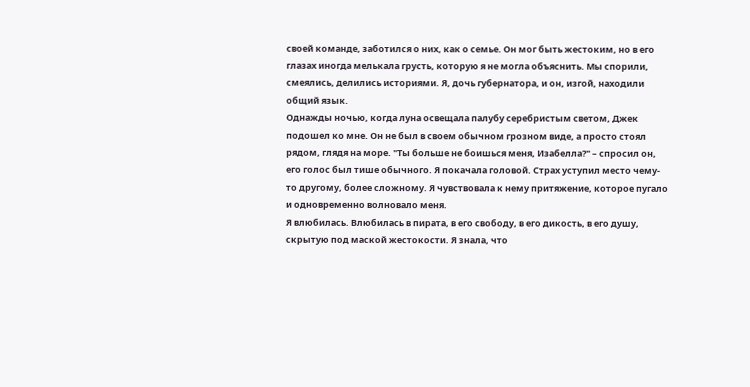своей команде, заботился о них, как о семье. Он мог быть жестоким, но в его глазах иногда мелькала грусть, которую я не могла объяснить. Мы спорили, смеялись, делились историями. Я, дочь губернатора, и он, изгой, находили общий язык.
Однажды ночью, когда луна освещала палубу серебристым светом, Джек подошел ко мне. Он не был в своем обычном грозном виде, а просто стоял рядом, глядя на море. "Ты больше не боишься меня, Изабелла?" – спросил он, его голос был тише обычного. Я покачала головой. Страх уступил место чему-то другому, более сложному. Я чувствовала к нему притяжение, которое пугало и одновременно волновало меня.
Я влюбилась. Влюбилась в пирата, в его свободу, в его дикость, в его душу, скрытую под маской жестокости. Я знала, что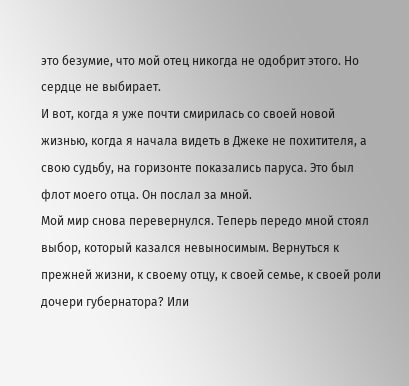это безумие, что мой отец никогда не одобрит этого. Но сердце не выбирает.
И вот, когда я уже почти смирилась со своей новой жизнью, когда я начала видеть в Джеке не похитителя, а свою судьбу, на горизонте показались паруса. Это был флот моего отца. Он послал за мной.
Мой мир снова перевернулся. Теперь передо мной стоял выбор, который казался невыносимым. Вернуться к прежней жизни, к своему отцу, к своей семье, к своей роли дочери губернатора? Или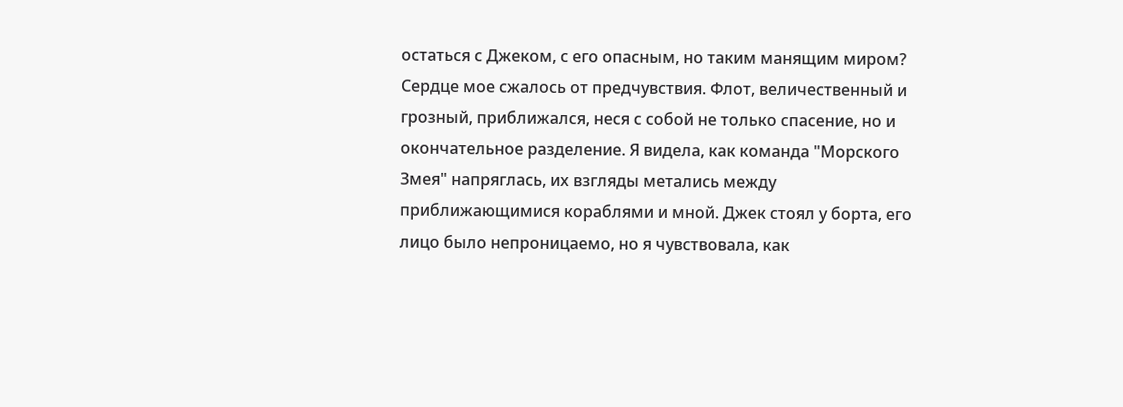остаться с Джеком, с его опасным, но таким манящим миром?
Сердце мое сжалось от предчувствия. Флот, величественный и грозный, приближался, неся с собой не только спасение, но и окончательное разделение. Я видела, как команда "Морского Змея" напряглась, их взгляды метались между приближающимися кораблями и мной. Джек стоял у борта, его лицо было непроницаемо, но я чувствовала, как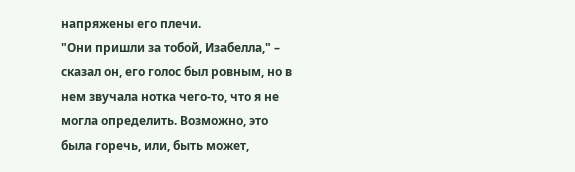напряжены его плечи.
"Они пришли за тобой, Изабелла," – сказал он, его голос был ровным, но в нем звучала нотка чего-то, что я не могла определить. Возможно, это была горечь, или, быть может,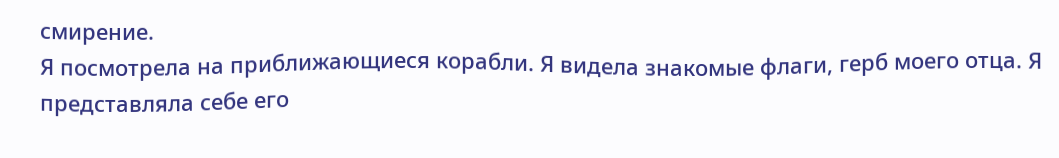смирение.
Я посмотрела на приближающиеся корабли. Я видела знакомые флаги, герб моего отца. Я представляла себе его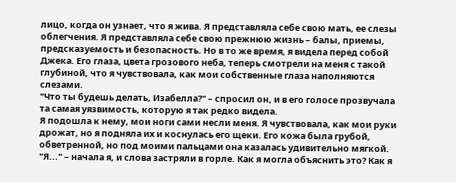лицо, когда он узнает, что я жива. Я представляла себе свою мать, ее слезы облегчения. Я представляла себе свою прежнюю жизнь – балы, приемы, предсказуемость и безопасность. Но в то же время, я видела перед собой Джека. Его глаза, цвета грозового неба, теперь смотрели на меня с такой глубиной, что я чувствовала, как мои собственные глаза наполняются слезами.
"Что ты будешь делать, Изабелла?" – спросил он, и в его голосе прозвучала та самая уязвимость, которую я так редко видела.
Я подошла к нему, мои ноги сами несли меня. Я чувствовала, как мои руки дрожат, но я подняла их и коснулась его щеки. Его кожа была грубой, обветренной, но под моими пальцами она казалась удивительно мягкой.
"Я..." – начала я, и слова застряли в горле. Как я могла объяснить это? Как я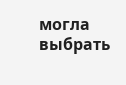могла выбрать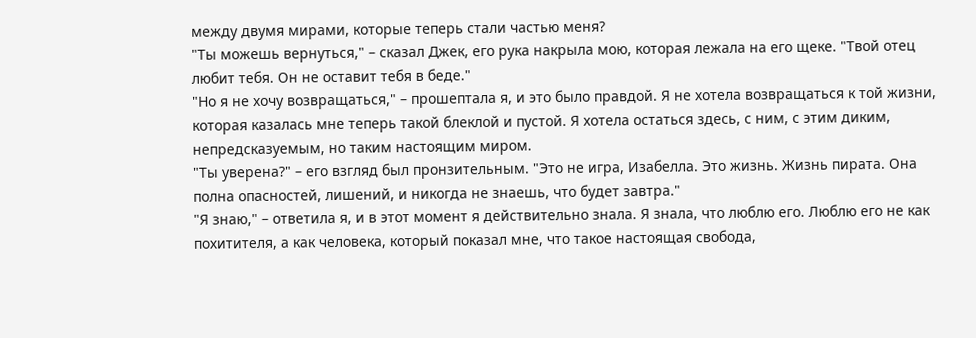между двумя мирами, которые теперь стали частью меня?
"Ты можешь вернуться," – сказал Джек, его рука накрыла мою, которая лежала на его щеке. "Твой отец любит тебя. Он не оставит тебя в беде."
"Но я не хочу возвращаться," – прошептала я, и это было правдой. Я не хотела возвращаться к той жизни, которая казалась мне теперь такой блеклой и пустой. Я хотела остаться здесь, с ним, с этим диким, непредсказуемым, но таким настоящим миром.
"Ты уверена?" – его взгляд был пронзительным. "Это не игра, Изабелла. Это жизнь. Жизнь пирата. Она полна опасностей, лишений, и никогда не знаешь, что будет завтра."
"Я знаю," – ответила я, и в этот момент я действительно знала. Я знала, что люблю его. Люблю его не как похитителя, а как человека, который показал мне, что такое настоящая свобода,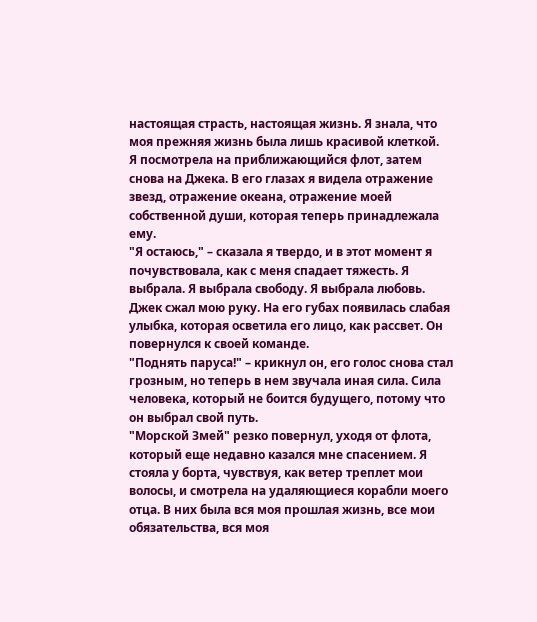настоящая страсть, настоящая жизнь. Я знала, что моя прежняя жизнь была лишь красивой клеткой.
Я посмотрела на приближающийся флот, затем снова на Джека. В его глазах я видела отражение звезд, отражение океана, отражение моей собственной души, которая теперь принадлежала ему.
"Я остаюсь," – сказала я твердо, и в этот момент я почувствовала, как с меня спадает тяжесть. Я выбрала. Я выбрала свободу. Я выбрала любовь.
Джек сжал мою руку. На его губах появилась слабая улыбка, которая осветила его лицо, как рассвет. Он повернулся к своей команде.
"Поднять паруса!" – крикнул он, его голос снова стал грозным, но теперь в нем звучала иная сила. Сила человека, который не боится будущего, потому что он выбрал свой путь.
"Морской Змей" резко повернул, уходя от флота, который еще недавно казался мне спасением. Я стояла у борта, чувствуя, как ветер треплет мои волосы, и смотрела на удаляющиеся корабли моего отца. В них была вся моя прошлая жизнь, все мои обязательства, вся моя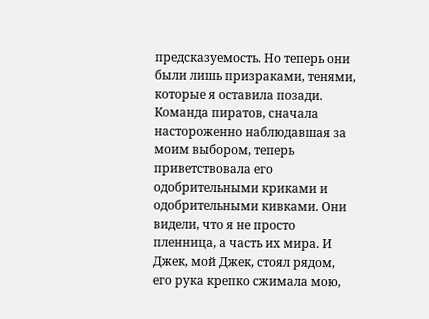предсказуемость. Но теперь они были лишь призраками, тенями, которые я оставила позади.
Команда пиратов, сначала настороженно наблюдавшая за моим выбором, теперь приветствовала его одобрительными криками и одобрительными кивками. Они видели, что я не просто пленница, а часть их мира. И Джек, мой Джек, стоял рядом, его рука крепко сжимала мою,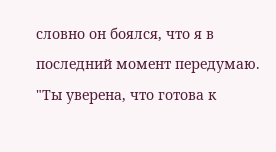словно он боялся, что я в последний момент передумаю.
"Ты уверена, что готова к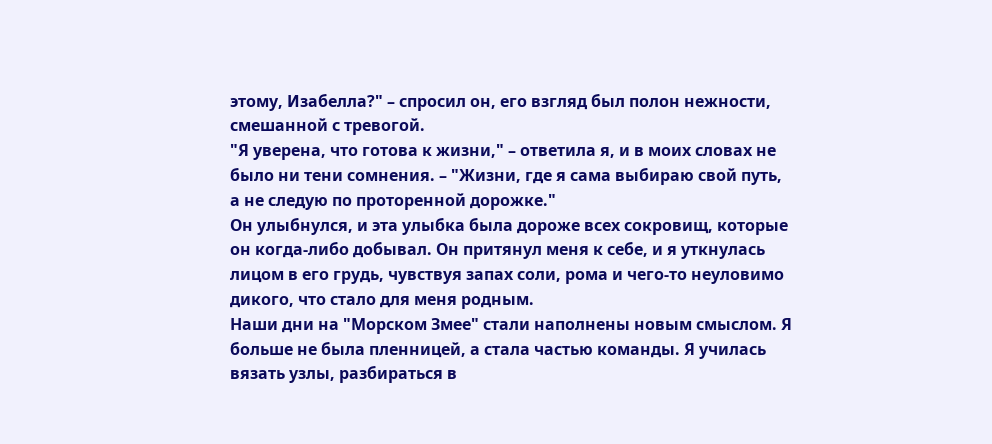этому, Изабелла?" – спросил он, его взгляд был полон нежности, смешанной с тревогой.
"Я уверена, что готова к жизни," – ответила я, и в моих словах не было ни тени сомнения. – "Жизни, где я сама выбираю свой путь, а не следую по проторенной дорожке."
Он улыбнулся, и эта улыбка была дороже всех сокровищ, которые он когда-либо добывал. Он притянул меня к себе, и я уткнулась лицом в его грудь, чувствуя запах соли, рома и чего-то неуловимо дикого, что стало для меня родным.
Наши дни на "Морском Змее" стали наполнены новым смыслом. Я больше не была пленницей, а стала частью команды. Я училась вязать узлы, разбираться в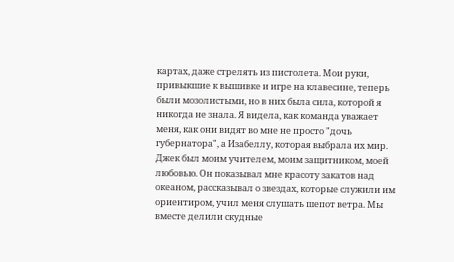картах, даже стрелять из пистолета. Мои руки, привыкшие к вышивке и игре на клавесине, теперь были мозолистыми, но в них была сила, которой я никогда не знала. Я видела, как команда уважает меня, как они видят во мне не просто "дочь губернатора", а Изабеллу, которая выбрала их мир.
Джек был моим учителем, моим защитником, моей любовью. Он показывал мне красоту закатов над океаном, рассказывал о звездах, которые служили им ориентиром, учил меня слушать шепот ветра. Мы вместе делили скудные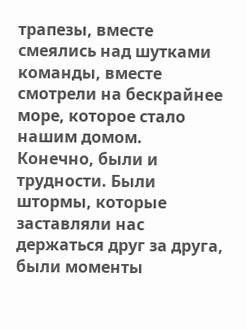трапезы, вместе смеялись над шутками команды, вместе смотрели на бескрайнее море, которое стало нашим домом.
Конечно, были и трудности. Были штормы, которые заставляли нас держаться друг за друга, были моменты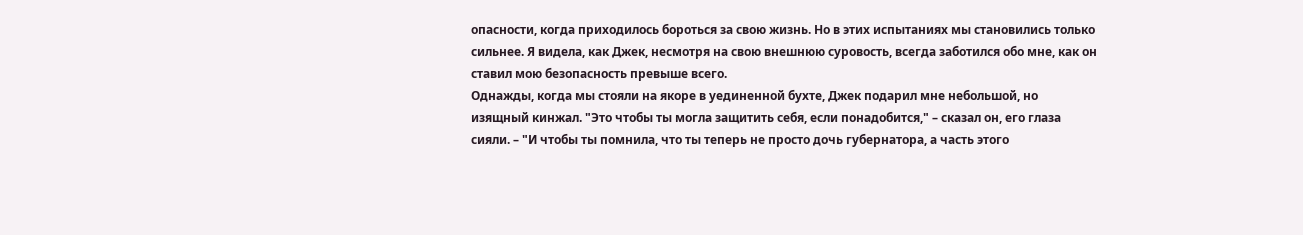опасности, когда приходилось бороться за свою жизнь. Но в этих испытаниях мы становились только сильнее. Я видела, как Джек, несмотря на свою внешнюю суровость, всегда заботился обо мне, как он ставил мою безопасность превыше всего.
Однажды, когда мы стояли на якоре в уединенной бухте, Джек подарил мне небольшой, но изящный кинжал. "Это чтобы ты могла защитить себя, если понадобится," – сказал он, его глаза сияли. – "И чтобы ты помнила, что ты теперь не просто дочь губернатора, а часть этого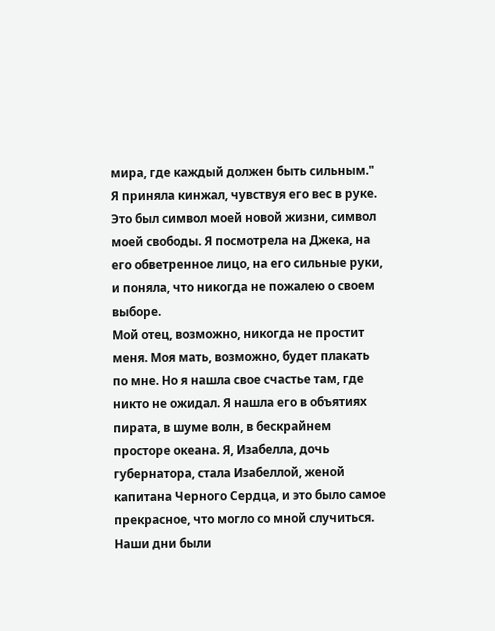мира, где каждый должен быть сильным."
Я приняла кинжал, чувствуя его вес в руке. Это был символ моей новой жизни, символ моей свободы. Я посмотрела на Джека, на его обветренное лицо, на его сильные руки, и поняла, что никогда не пожалею о своем выборе.
Мой отец, возможно, никогда не простит меня. Моя мать, возможно, будет плакать по мне. Но я нашла свое счастье там, где никто не ожидал. Я нашла его в объятиях пирата, в шуме волн, в бескрайнем просторе океана. Я, Изабелла, дочь губернатора, стала Изабеллой, женой капитана Черного Сердца, и это было самое прекрасное, что могло со мной случиться.
Наши дни были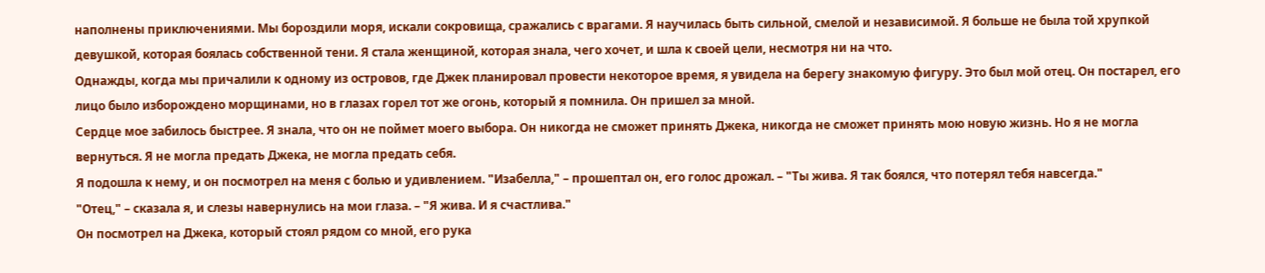наполнены приключениями. Мы бороздили моря, искали сокровища, сражались с врагами. Я научилась быть сильной, смелой и независимой. Я больше не была той хрупкой девушкой, которая боялась собственной тени. Я стала женщиной, которая знала, чего хочет, и шла к своей цели, несмотря ни на что.
Однажды, когда мы причалили к одному из островов, где Джек планировал провести некоторое время, я увидела на берегу знакомую фигуру. Это был мой отец. Он постарел, его лицо было изборождено морщинами, но в глазах горел тот же огонь, который я помнила. Он пришел за мной.
Сердце мое забилось быстрее. Я знала, что он не поймет моего выбора. Он никогда не сможет принять Джека, никогда не сможет принять мою новую жизнь. Но я не могла вернуться. Я не могла предать Джека, не могла предать себя.
Я подошла к нему, и он посмотрел на меня с болью и удивлением. "Изабелла," – прошептал он, его голос дрожал. – "Ты жива. Я так боялся, что потерял тебя навсегда."
"Отец," – сказала я, и слезы навернулись на мои глаза. – "Я жива. И я счастлива."
Он посмотрел на Джека, который стоял рядом со мной, его рука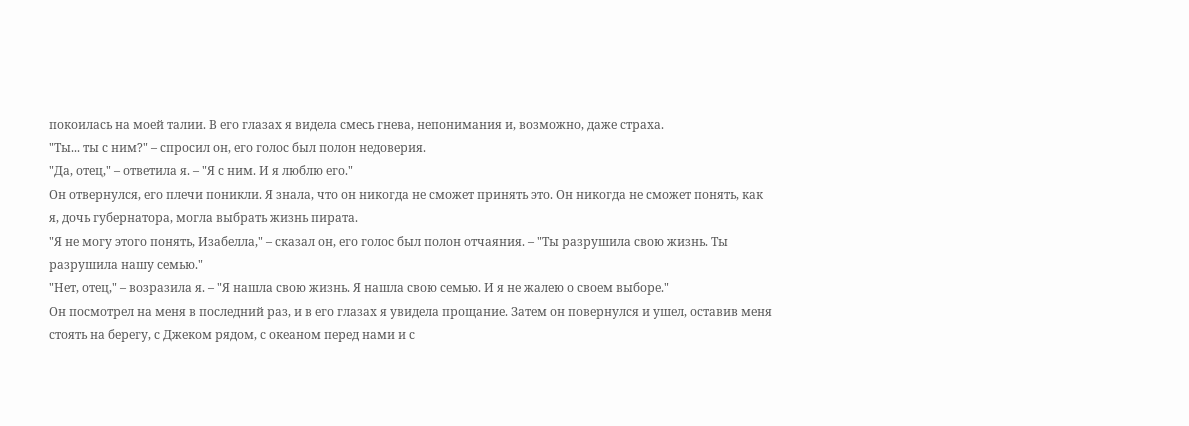покоилась на моей талии. В его глазах я видела смесь гнева, непонимания и, возможно, даже страха.
"Ты... ты с ним?" – спросил он, его голос был полон недоверия.
"Да, отец," – ответила я. – "Я с ним. И я люблю его."
Он отвернулся, его плечи поникли. Я знала, что он никогда не сможет принять это. Он никогда не сможет понять, как я, дочь губернатора, могла выбрать жизнь пирата.
"Я не могу этого понять, Изабелла," – сказал он, его голос был полон отчаяния. – "Ты разрушила свою жизнь. Ты разрушила нашу семью."
"Нет, отец," – возразила я. – "Я нашла свою жизнь. Я нашла свою семью. И я не жалею о своем выборе."
Он посмотрел на меня в последний раз, и в его глазах я увидела прощание. Затем он повернулся и ушел, оставив меня стоять на берегу, с Джеком рядом, с океаном перед нами и с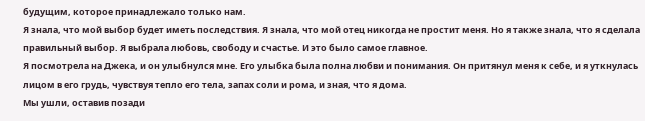будущим, которое принадлежало только нам.
Я знала, что мой выбор будет иметь последствия. Я знала, что мой отец никогда не простит меня. Но я также знала, что я сделала правильный выбор. Я выбрала любовь, свободу и счастье. И это было самое главное.
Я посмотрела на Джека, и он улыбнулся мне. Его улыбка была полна любви и понимания. Он притянул меня к себе, и я уткнулась лицом в его грудь, чувствуя тепло его тела, запах соли и рома, и зная, что я дома.
Мы ушли, оставив позади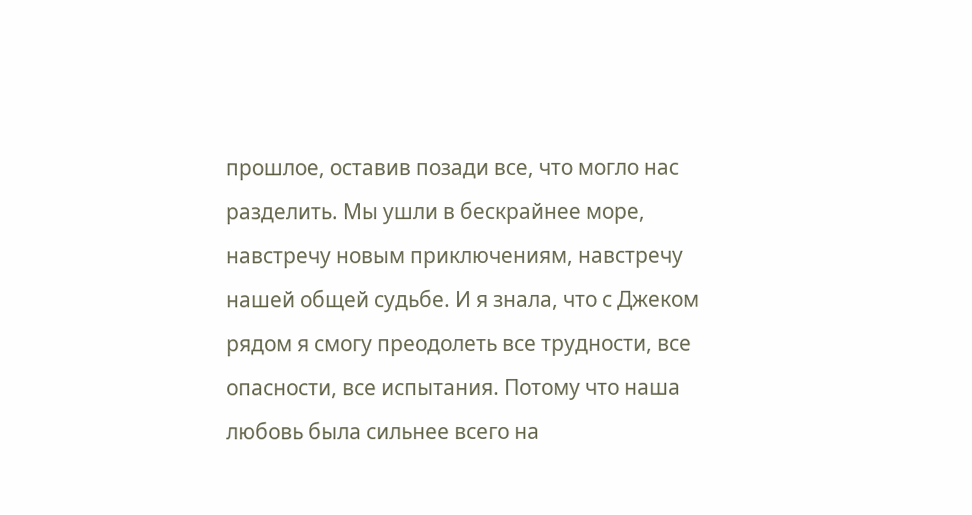прошлое, оставив позади все, что могло нас разделить. Мы ушли в бескрайнее море, навстречу новым приключениям, навстречу нашей общей судьбе. И я знала, что с Джеком рядом я смогу преодолеть все трудности, все опасности, все испытания. Потому что наша любовь была сильнее всего на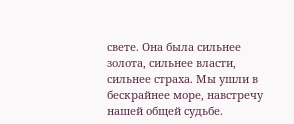свете. Она была сильнее золота, сильнее власти, сильнее страха. Мы ушли в бескрайнее море, навстречу нашей общей судьбе.